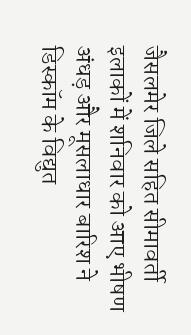जैसलमेर जिले सहित सीमावर्ती इलाकों में शनिवार को आए भीषण अंधड़ और मूसलाधार बारिश ने डिस्कॉम के विद्युत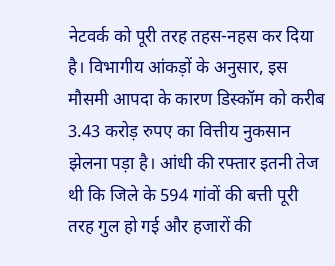नेटवर्क को पूरी तरह तहस-नहस कर दिया है। विभागीय आंकड़ों के अनुसार, इस मौसमी आपदा के कारण डिस्कॉम को करीब 3.43 करोड़ रुपए का वित्तीय नुकसान झेलना पड़ा है। आंधी की रफ्तार इतनी तेज थी कि जिले के 594 गांवों की बत्ती पूरी तरह गुल हो गई और हजारों की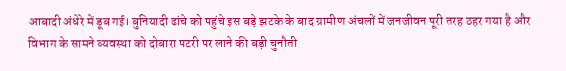आबादी अंधेरे में डूब गई। बुनियादी ढांचे को पहुंचे इस बड़े झटके के बाद ग्रामीण अंचलों में जनजीवन पूरी तरह ठहर गया है और विभाग के सामने व्यवस्था को दोबारा पटरी पर लाने की बड़ी चुनौती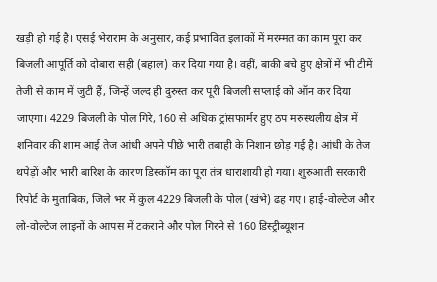खड़ी हो गई है। एसई भेराराम के अनुसार, कई प्रभावित इलाकों में मरम्मत का काम पूरा कर बिजली आपूर्ति को दोबारा सही (बहाल) कर दिया गया है। वहीं, बाकी बचे हुए क्षेत्रों में भी टीमें तेजी से काम में जुटी हैं, जिन्हें जल्द ही दुरुस्त कर पूरी बिजली सप्लाई को ऑन कर दिया जाएगा। 4229 बिजली के पोल गिरे, 160 से अधिक ट्रांसफार्मर हुए ठप मरुस्थलीय क्षेत्र में शनिवार की शाम आई तेज आंधी अपने पीछे भारी तबाही के निशान छोड़ गई है। आंधी के तेज थपेड़ों और भारी बारिश के कारण डिस्कॉम का पूरा तंत्र धाराशायी हो गया। शुरुआती सरकारी रिपोर्ट के मुताबिक, जिले भर में कुल 4229 बिजली के पोल (खंभे) ढह गए। हाई-वोल्टेज और लो-वोल्टेज लाइनों के आपस में टकराने और पोल गिरने से 160 डिस्ट्रीब्यूशन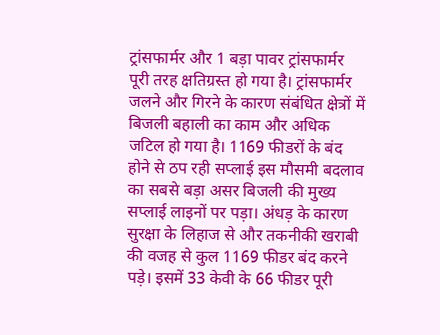ट्रांसफार्मर और 1 बड़ा पावर ट्रांसफार्मर पूरी तरह क्षतिग्रस्त हो गया है। ट्रांसफार्मर जलने और गिरने के कारण संबंधित क्षेत्रों में बिजली बहाली का काम और अधिक जटिल हो गया है। 1169 फीडरों के बंद होने से ठप रही सप्लाई इस मौसमी बदलाव का सबसे बड़ा असर बिजली की मुख्य सप्लाई लाइनों पर पड़ा। अंधड़ के कारण सुरक्षा के लिहाज से और तकनीकी खराबी की वजह से कुल 1169 फीडर बंद करने पड़े। इसमें 33 केवी के 66 फीडर पूरी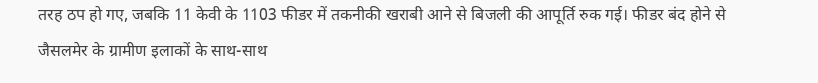तरह ठप हो गए, जबकि 11 केवी के 1103 फीडर में तकनीकी खराबी आने से बिजली की आपूर्ति रुक गई। फीडर बंद होने से जैसलमेर के ग्रामीण इलाकों के साथ-साथ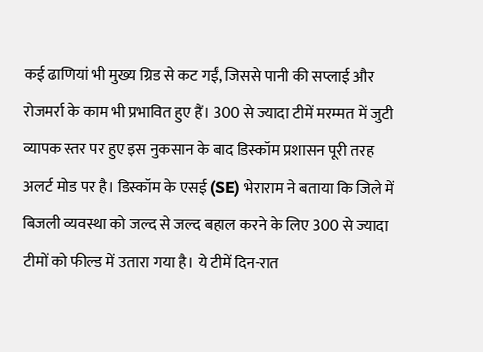कई ढाणियां भी मुख्य ग्रिड से कट गईं, जिससे पानी की सप्लाई और रोजमर्रा के काम भी प्रभावित हुए हैं। 300 से ज्यादा टीमें मरम्मत में जुटी व्यापक स्तर पर हुए इस नुकसान के बाद डिस्कॉम प्रशासन पूरी तरह अलर्ट मोड पर है। डिस्कॉम के एसई (SE) भेराराम ने बताया कि जिले में बिजली व्यवस्था को जल्द से जल्द बहाल करने के लिए 300 से ज्यादा टीमों को फील्ड में उतारा गया है। ये टीमें दिन-रात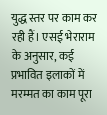युद्ध स्तर पर काम कर रही हैं। एसई भेराराम के अनुसार, कई प्रभावित इलाकों में मरम्मत का काम पूरा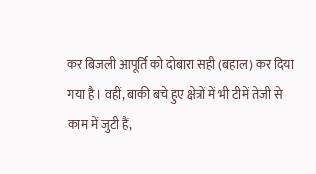कर बिजली आपूर्ति को दोबारा सही (बहाल) कर दिया गया है। वहीं, बाकी बचे हुए क्षेत्रों में भी टीमें तेजी से काम में जुटी हैं,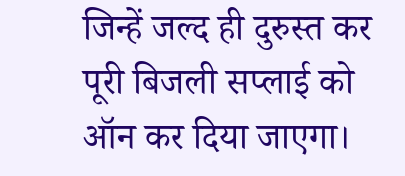जिन्हें जल्द ही दुरुस्त कर पूरी बिजली सप्लाई को ऑन कर दिया जाएगा।